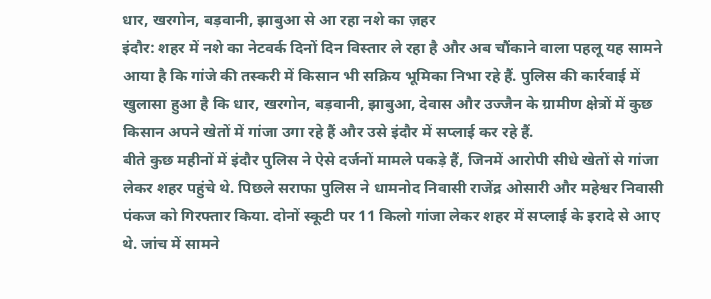धार, खरगोन, बड़वानी, झाबुआ से आ रहा नशे का ज़हर
इंदौर: शहर में नशे का नेटवर्क दिनों दिन विस्तार ले रहा है और अब चौंकाने वाला पहलू यह सामने आया है कि गांजे की तस्करी में किसान भी सक्रिय भूमिका निभा रहे हैं. पुलिस की कार्रवाई में खुलासा हुआ है कि धार, खरगोन, बड़वानी, झाबुआ, देवास और उज्जैन के ग्रामीण क्षेत्रों में कुछ किसान अपने खेतों में गांजा उगा रहे हैं और उसे इंदौर में सप्लाई कर रहे हैं.
बीते कुछ महीनों में इंदौर पुलिस ने ऐसे दर्जनों मामले पकड़े हैं, जिनमें आरोपी सीधे खेतों से गांजा लेकर शहर पहुंचे थे. पिछले सराफा पुलिस ने धामनोद निवासी राजेंद्र ओसारी और महेश्वर निवासी पंकज को गिरफ्तार किया. दोनों स्कूटी पर 11 किलो गांजा लेकर शहर में सप्लाई के इरादे से आए थे. जांच में सामने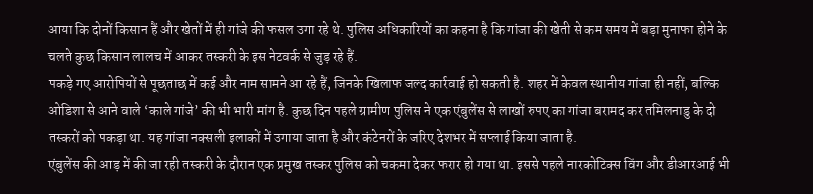आया कि दोनों किसान हैं और खेतों में ही गांजे की फसल उगा रहे थे. पुलिस अधिकारियों का कहना है कि गांजा की खेती से कम समय में बड़ा मुनाफा होने के चलते कुछ किसान लालच में आकर तस्करी के इस नेटवर्क से जुड़ रहे हैं.
पकड़े गए आरोपियों से पूछताछ में कई और नाम सामने आ रहे हैं, जिनके खिलाफ जल्द कार्रवाई हो सकती है. शहर में केवल स्थानीय गांजा ही नहीं, बल्कि ओडिशा से आने वाले ‘काले गांजे’ की भी भारी मांग है. कुछ दिन पहले ग्रामीण पुलिस ने एक एंबुलेंस से लाखों रुपए का गांजा बरामद कर तमिलनाडु के दो तस्करों को पकड़ा था. यह गांजा नक्सली इलाकों में उगाया जाता है और कंटेनरों के जरिए देशभर में सप्लाई किया जाता है.
एंबुलेंस की आड़ में की जा रही तस्करी के दौरान एक प्रमुख तस्कर पुलिस को चकमा देकर फरार हो गया था. इससे पहले नारकोटिक्स विंग और डीआरआई भी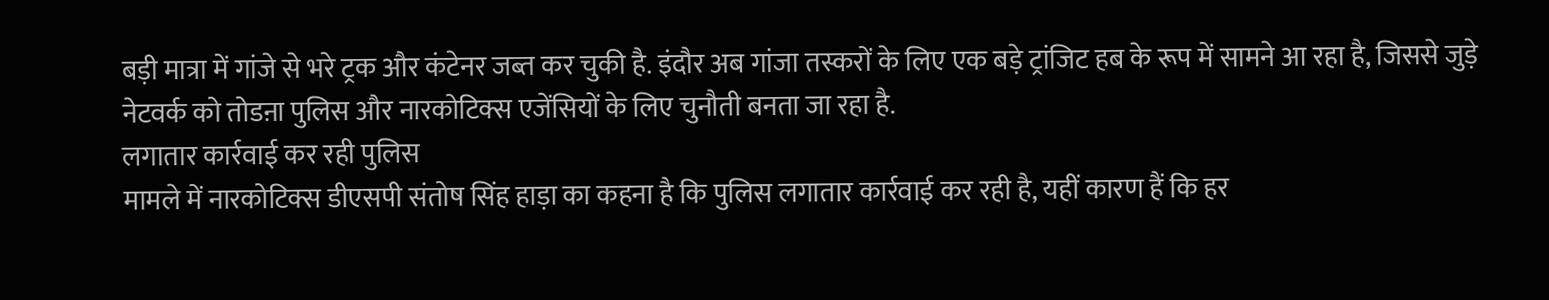बड़ी मात्रा में गांजे से भरे ट्रक और कंटेनर जब्त कर चुकी है. इंदौर अब गांजा तस्करों के लिए एक बड़े ट्रांजिट हब के रूप में सामने आ रहा है, जिससे जुड़े नेटवर्क को तोडऩा पुलिस और नारकोटिक्स एजेंसियों के लिए चुनौती बनता जा रहा है.
लगातार कार्रवाई कर रही पुलिस
मामले में नारकोटिक्स डीएसपी संतोष सिंह हाड़ा का कहना है कि पुलिस लगातार कार्रवाई कर रही है, यहीं कारण हैं कि हर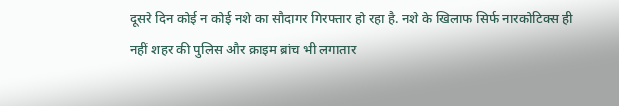दूसरे दिन कोई न कोई नशे का सौदागर गिरफ्तार हो रहा है. नशे के खिलाफ सिर्फ नारकोटिक्स ही नहीं शहर की पुलिस और क्राइम ब्रांच भी लगातार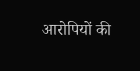आरोपियों की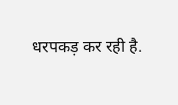धरपकड़ कर रही है.